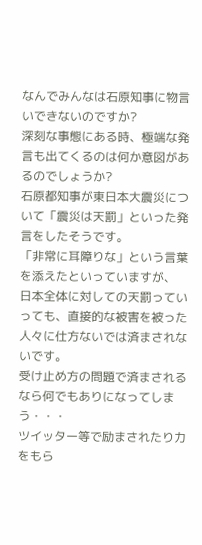なんでみんなは石原知事に物言いできないのですか?
深刻な事態にある時、極端な発言も出てくるのは何か意図があるのでしょうか?
石原都知事が東日本大震災について「震災は天罰」といった発言をしたそうです。
「非常に耳障りな」という言葉を添えたといっていますが、
日本全体に対しての天罰っていっても、直接的な被害を被った人々に仕方ないでは済まされないです。
受け止め方の問題で済まされるなら何でもありになってしまう・・・
ツイッター等で励まされたり力をもら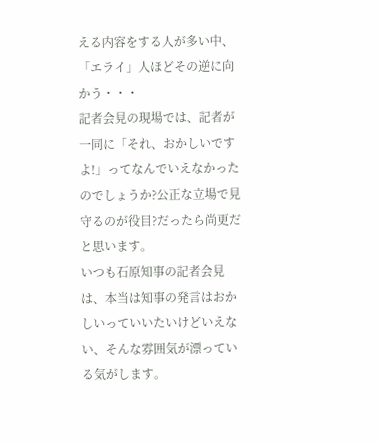える内容をする人が多い中、「エライ」人ほどその逆に向かう・・・
記者会見の現場では、記者が一同に「それ、おかしいですよ!」ってなんでいえなかったのでしょうか?公正な立場で見守るのが役目?だったら尚更だと思います。
いつも石原知事の記者会見は、本当は知事の発言はおかしいっていいたいけどいえない、そんな雰囲気が漂っている気がします。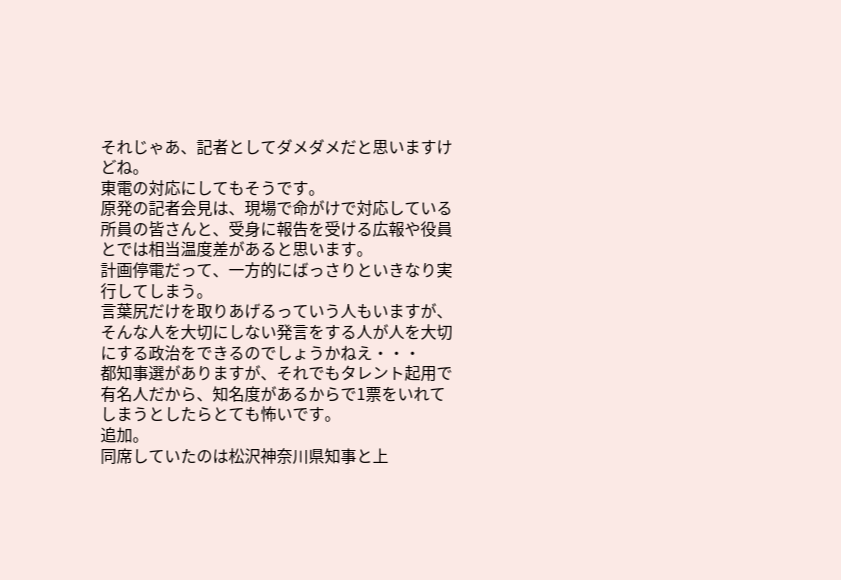それじゃあ、記者としてダメダメだと思いますけどね。
東電の対応にしてもそうです。
原発の記者会見は、現場で命がけで対応している所員の皆さんと、受身に報告を受ける広報や役員とでは相当温度差があると思います。
計画停電だって、一方的にばっさりといきなり実行してしまう。
言葉尻だけを取りあげるっていう人もいますが、そんな人を大切にしない発言をする人が人を大切にする政治をできるのでしょうかねえ・・・
都知事選がありますが、それでもタレント起用で有名人だから、知名度があるからで1票をいれてしまうとしたらとても怖いです。
追加。
同席していたのは松沢神奈川県知事と上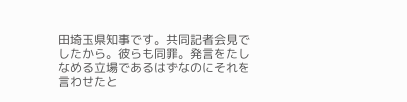田埼玉県知事です。共同記者会見でしたから。彼らも同罪。発言をたしなめる立場であるはずなのにそれを言わせたと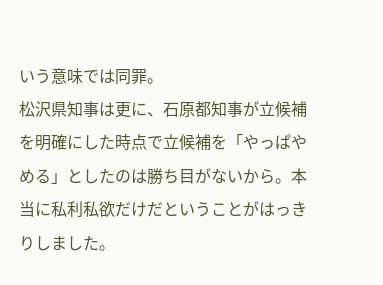いう意味では同罪。
松沢県知事は更に、石原都知事が立候補を明確にした時点で立候補を「やっぱやめる」としたのは勝ち目がないから。本当に私利私欲だけだということがはっきりしました。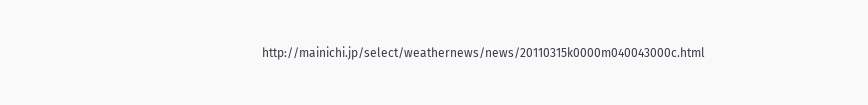http://mainichi.jp/select/weathernews/news/20110315k0000m040043000c.html